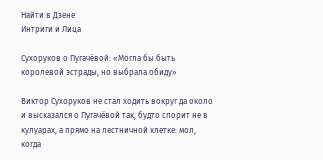Найти в Дзене
Интриги и Лица

Сухоруков о Пугачёвой: «Могла бы быть королевой эстрады, но выбрала обиду»

Виктор Сухоруков не стал ходить вокруг да около и высказался о Пугачёвой так, будто спорит не в кулуарах, а прямо на лестничной клетке: мол, когда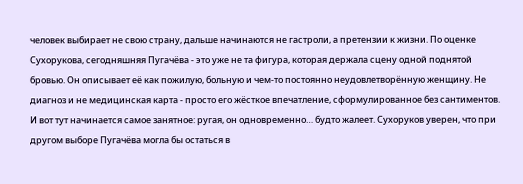человек выбирает не свою страну, дальше начинаются не гастроли, а претензии к жизни. По оценке Сухорукова, сегодняшняя Пугачёва - это уже не та фигура, которая держала сцену одной поднятой бровью. Он описывает её как пожилую, больную и чем-то постоянно неудовлетворённую женщину. Не диагноз и не медицинская карта - просто его жёсткое впечатление, сформулированное без сантиментов. И вот тут начинается самое занятное: ругая, он одновременно… будто жалеет. Сухоруков уверен, что при другом выборе Пугачёва могла бы остаться в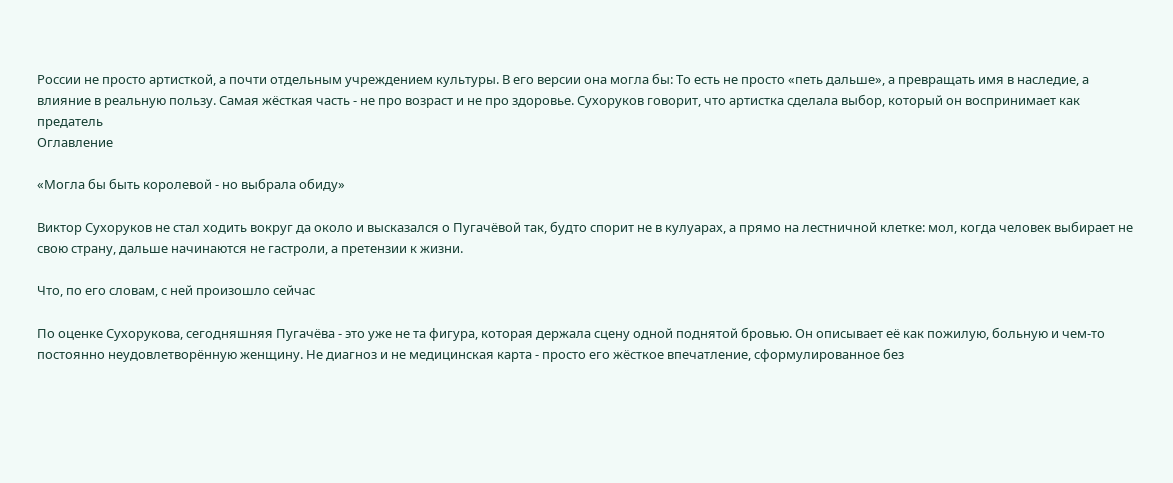России не просто артисткой, а почти отдельным учреждением культуры. В его версии она могла бы: То есть не просто «петь дальше», а превращать имя в наследие, а влияние в реальную пользу. Самая жёсткая часть - не про возраст и не про здоровье. Сухоруков говорит, что артистка сделала выбор, который он воспринимает как предатель
Оглавление

«Могла бы быть королевой - но выбрала обиду»

Виктор Сухоруков не стал ходить вокруг да около и высказался о Пугачёвой так, будто спорит не в кулуарах, а прямо на лестничной клетке: мол, когда человек выбирает не свою страну, дальше начинаются не гастроли, а претензии к жизни.

Что, по его словам, с ней произошло сейчас

По оценке Сухорукова, сегодняшняя Пугачёва - это уже не та фигура, которая держала сцену одной поднятой бровью. Он описывает её как пожилую, больную и чем-то постоянно неудовлетворённую женщину. Не диагноз и не медицинская карта - просто его жёсткое впечатление, сформулированное без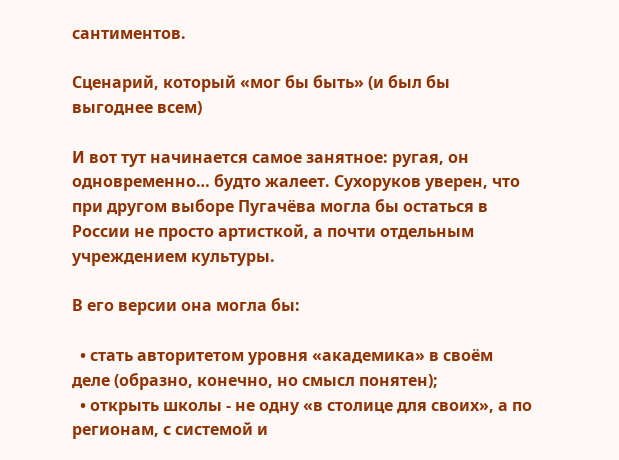сантиментов.

Сценарий, который «мог бы быть» (и был бы выгоднее всем)

И вот тут начинается самое занятное: ругая, он одновременно… будто жалеет. Сухоруков уверен, что при другом выборе Пугачёва могла бы остаться в России не просто артисткой, а почти отдельным учреждением культуры.

В его версии она могла бы:

  • стать авторитетом уровня «академика» в своём деле (образно, конечно, но смысл понятен);
  • открыть школы - не одну «в столице для своих», а по регионам, с системой и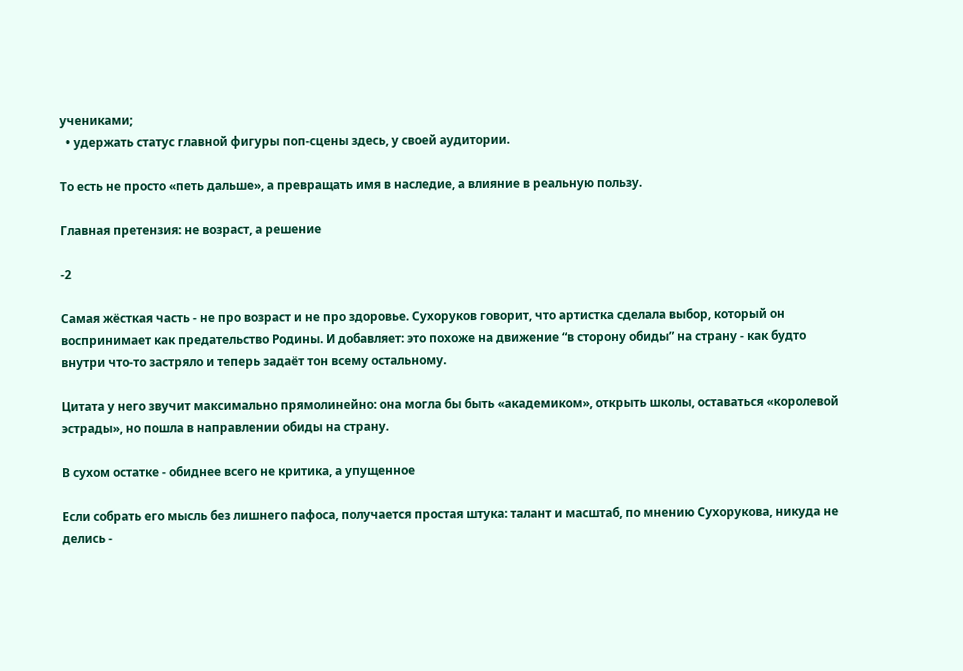учениками;
  • удержать статус главной фигуры поп-сцены здесь, у своей аудитории.

То есть не просто «петь дальше», а превращать имя в наследие, а влияние в реальную пользу.

Главная претензия: не возраст, а решение

-2

Самая жёсткая часть - не про возраст и не про здоровье. Сухоруков говорит, что артистка сделала выбор, который он воспринимает как предательство Родины. И добавляет: это похоже на движение “в сторону обиды” на страну - как будто внутри что-то застряло и теперь задаёт тон всему остальному.

Цитата у него звучит максимально прямолинейно: она могла бы быть «академиком», открыть школы, оставаться «королевой эстрады», но пошла в направлении обиды на страну.

В сухом остатке - обиднее всего не критика, а упущенное

Если собрать его мысль без лишнего пафоса, получается простая штука: талант и масштаб, по мнению Сухорукова, никуда не делись -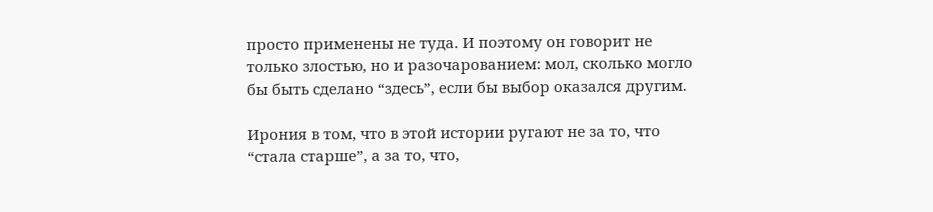просто применены не туда. И поэтому он говорит не только злостью, но и разочарованием: мол, сколько могло бы быть сделано “здесь”, если бы выбор оказался другим.

Ирония в том, что в этой истории ругают не за то, что “стала старше”, а за то, что,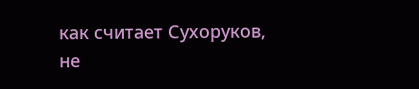как считает Сухоруков, не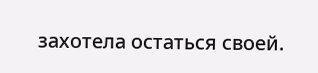захотела остаться своей.